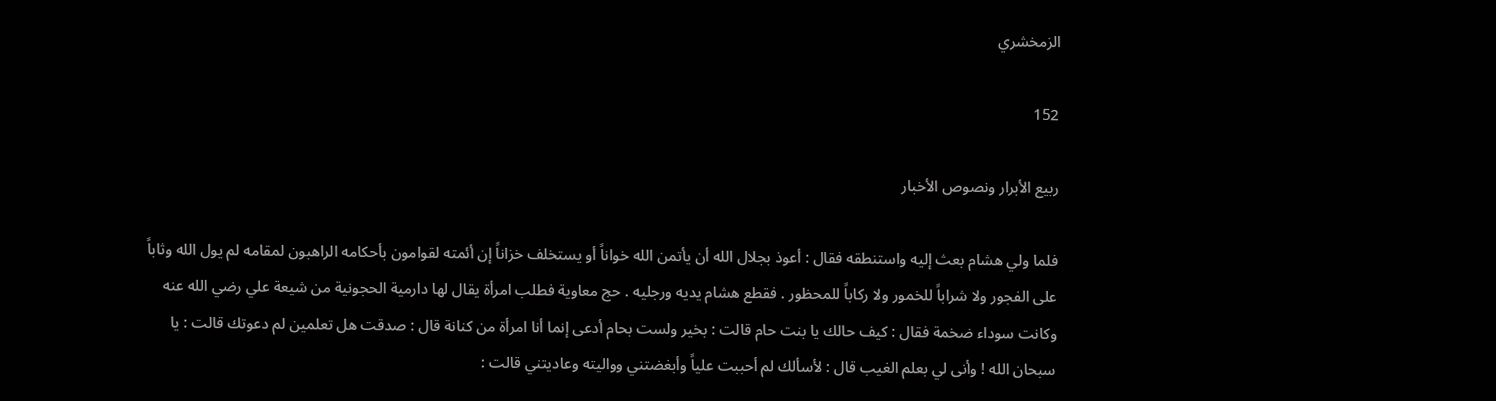الزمخشري

152

ربيع الأبرار ونصوص الأخبار

فلما ولي هشام بعث إليه واستنطقه فقال : أعوذ بجلال الله أن يأتمن الله خواناً أو يستخلف خزاناً إن أئمته لقوامون بأحكامه الراهبون لمقامه لم يول الله وثاباً على الفجور ولا شراباً للخمور ولا ركاباً للمحظور . فقطع هشام يديه ورجليه . حج معاوية فطلب امرأة يقال لها دارمية الحجونية من شيعة علي رضي الله عنه وكانت سوداء ضخمة فقال : كيف حالك يا بنت حام قالت : بخير ولست بحام أدعى إنما أنا امرأة من كنانة قال : صدقت هل تعلمين لم دعوتك قالت : يا سبحان الله ! وأنى لي بعلم الغيب قال : لأسألك لم أحببت علياً وأبغضتني وواليته وعاديتني قالت :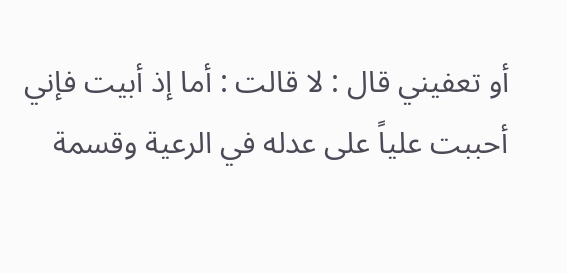أو تعفيني قال : لا قالت : أما إذ أبيت فإني أحببت علياً على عدله في الرعية وقسمة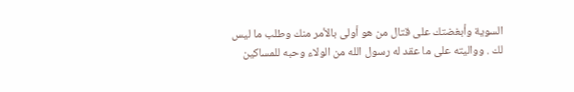السوية وأبغضتك على قتال من هو أولى بالأمر منك وطلب ما ليس لك . وواليته على ما عقد له رسول الله من الولاء وحبه للمساكين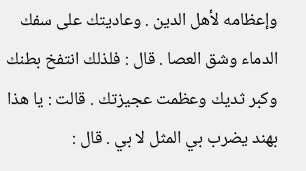وإعظامه لأهل الدين . وعاديتك على سفك الدماء وشق العصا . قال : فلذلك انتفخ بطنك وكبر ثديك وعظمت عجيزتك . قالت : يا هذا بهند يضرب بي المثل لا بي . قال :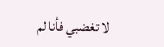لا تغضبي فأنا لم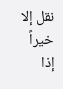نقل إلا خيراً إذا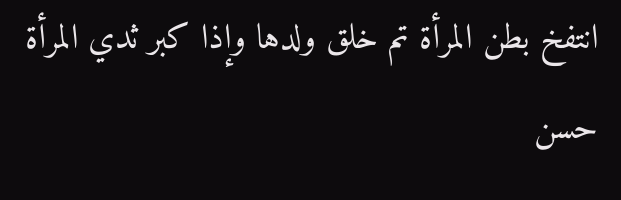انتفخ بطن المرأة تم خلق ولدها وإذا كبر ثدي المرأة حسن